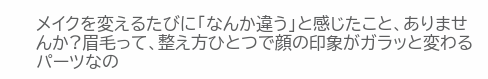メイクを変えるたびに「なんか違う」と感じたこと、ありませんか?眉毛って、整え方ひとつで顔の印象がガラッと変わるパーツなの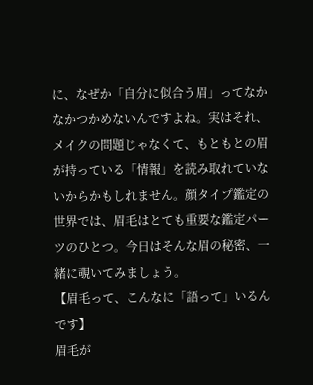に、なぜか「自分に似合う眉」ってなかなかつかめないんですよね。実はそれ、メイクの問題じゃなくて、もともとの眉が持っている「情報」を読み取れていないからかもしれません。顔タイプ鑑定の世界では、眉毛はとても重要な鑑定パーツのひとつ。今日はそんな眉の秘密、一緒に覗いてみましょう。
【眉毛って、こんなに「語って」いるんです】
眉毛が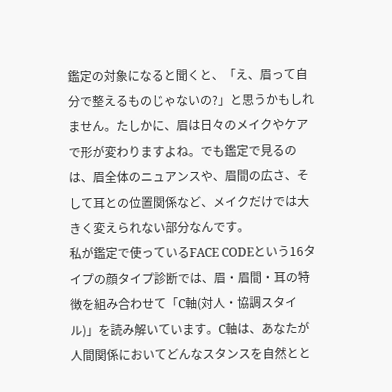鑑定の対象になると聞くと、「え、眉って自分で整えるものじゃないの?」と思うかもしれません。たしかに、眉は日々のメイクやケアで形が変わりますよね。でも鑑定で見るのは、眉全体のニュアンスや、眉間の広さ、そして耳との位置関係など、メイクだけでは大きく変えられない部分なんです。
私が鑑定で使っているFACE CODEという16タイプの顔タイプ診断では、眉・眉間・耳の特徴を組み合わせて「C軸(対人・協調スタイル)」を読み解いています。C軸は、あなたが人間関係においてどんなスタンスを自然とと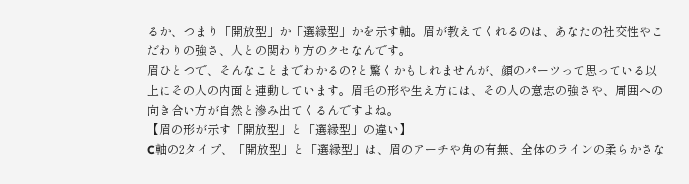るか、つまり「開放型」か「選縁型」かを示す軸。眉が教えてくれるのは、あなたの社交性やこだわりの強さ、人との関わり方のクセなんです。
眉ひとつで、そんなことまでわかるの?と驚くかもしれませんが、顔のパーツって思っている以上にその人の内面と連動しています。眉毛の形や生え方には、その人の意志の強さや、周囲への向き合い方が自然と滲み出てくるんですよね。
【眉の形が示す「開放型」と「選縁型」の違い】
C軸の2タイプ、「開放型」と「選縁型」は、眉のアーチや角の有無、全体のラインの柔らかさな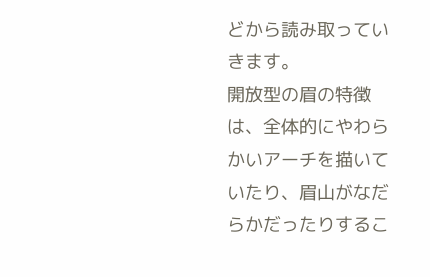どから読み取っていきます。
開放型の眉の特徴は、全体的にやわらかいアーチを描いていたり、眉山がなだらかだったりするこ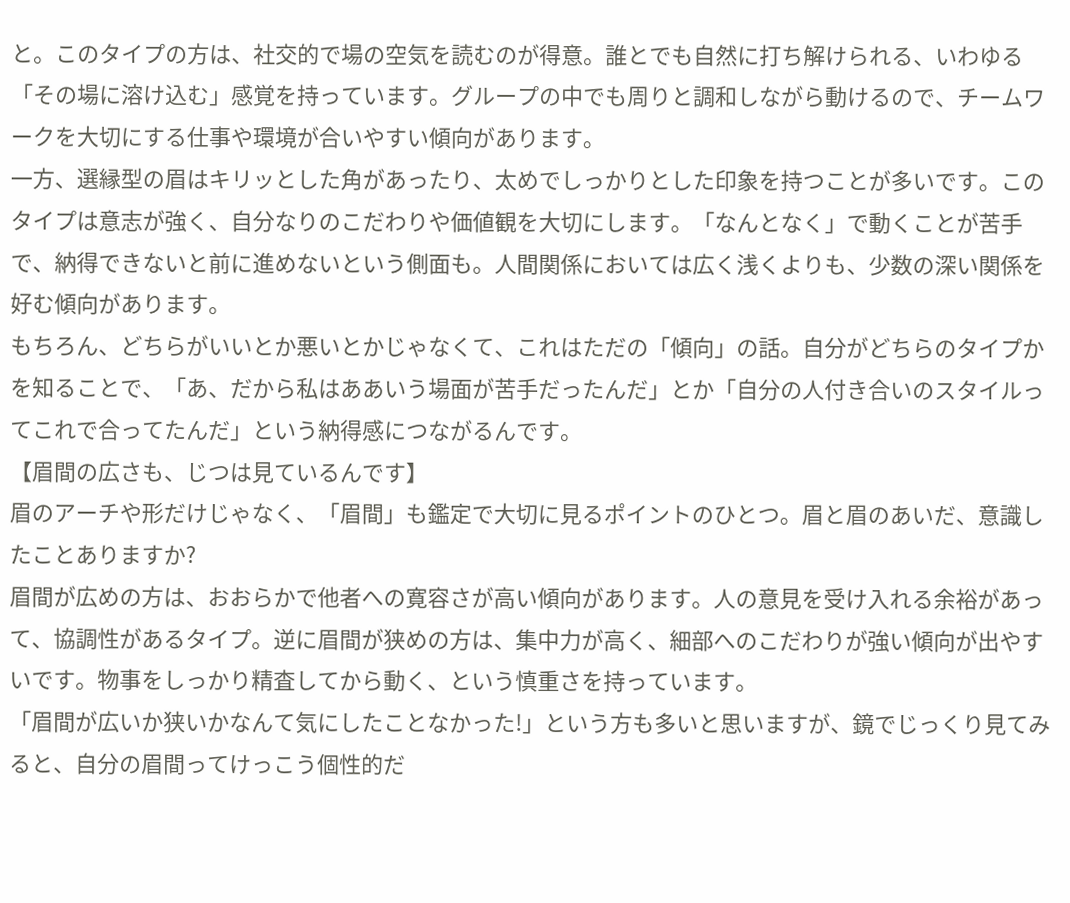と。このタイプの方は、社交的で場の空気を読むのが得意。誰とでも自然に打ち解けられる、いわゆる「その場に溶け込む」感覚を持っています。グループの中でも周りと調和しながら動けるので、チームワークを大切にする仕事や環境が合いやすい傾向があります。
一方、選縁型の眉はキリッとした角があったり、太めでしっかりとした印象を持つことが多いです。このタイプは意志が強く、自分なりのこだわりや価値観を大切にします。「なんとなく」で動くことが苦手で、納得できないと前に進めないという側面も。人間関係においては広く浅くよりも、少数の深い関係を好む傾向があります。
もちろん、どちらがいいとか悪いとかじゃなくて、これはただの「傾向」の話。自分がどちらのタイプかを知ることで、「あ、だから私はああいう場面が苦手だったんだ」とか「自分の人付き合いのスタイルってこれで合ってたんだ」という納得感につながるんです。
【眉間の広さも、じつは見ているんです】
眉のアーチや形だけじゃなく、「眉間」も鑑定で大切に見るポイントのひとつ。眉と眉のあいだ、意識したことありますか?
眉間が広めの方は、おおらかで他者への寛容さが高い傾向があります。人の意見を受け入れる余裕があって、協調性があるタイプ。逆に眉間が狭めの方は、集中力が高く、細部へのこだわりが強い傾向が出やすいです。物事をしっかり精査してから動く、という慎重さを持っています。
「眉間が広いか狭いかなんて気にしたことなかった!」という方も多いと思いますが、鏡でじっくり見てみると、自分の眉間ってけっこう個性的だ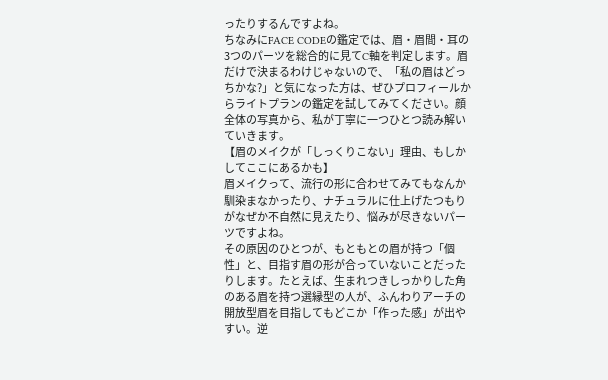ったりするんですよね。
ちなみにFACE CODEの鑑定では、眉・眉間・耳の3つのパーツを総合的に見てC軸を判定します。眉だけで決まるわけじゃないので、「私の眉はどっちかな?」と気になった方は、ぜひプロフィールからライトプランの鑑定を試してみてください。顔全体の写真から、私が丁寧に一つひとつ読み解いていきます。
【眉のメイクが「しっくりこない」理由、もしかしてここにあるかも】
眉メイクって、流行の形に合わせてみてもなんか馴染まなかったり、ナチュラルに仕上げたつもりがなぜか不自然に見えたり、悩みが尽きないパーツですよね。
その原因のひとつが、もともとの眉が持つ「個性」と、目指す眉の形が合っていないことだったりします。たとえば、生まれつきしっかりした角のある眉を持つ選縁型の人が、ふんわりアーチの開放型眉を目指してもどこか「作った感」が出やすい。逆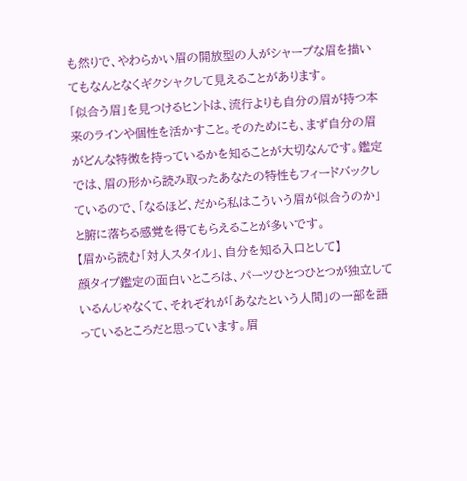も然りで、やわらかい眉の開放型の人がシャープな眉を描いてもなんとなくギクシャクして見えることがあります。
「似合う眉」を見つけるヒントは、流行よりも自分の眉が持つ本来のラインや個性を活かすこと。そのためにも、まず自分の眉がどんな特徴を持っているかを知ることが大切なんです。鑑定では、眉の形から読み取ったあなたの特性もフィードバックしているので、「なるほど、だから私はこういう眉が似合うのか」と腑に落ちる感覚を得てもらえることが多いです。
【眉から読む「対人スタイル」、自分を知る入口として】
顔タイプ鑑定の面白いところは、パーツひとつひとつが独立しているんじゃなくて、それぞれが「あなたという人間」の一部を語っているところだと思っています。眉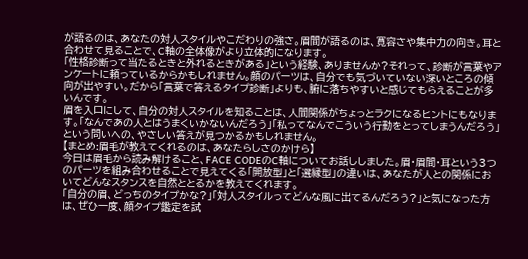が語るのは、あなたの対人スタイルやこだわりの強さ。眉間が語るのは、寛容さや集中力の向き。耳と合わせて見ることで、C軸の全体像がより立体的になります。
「性格診断って当たるときと外れるときがある」という経験、ありませんか?それって、診断が言葉やアンケートに頼っているからかもしれません。顔のパーツは、自分でも気づいていない深いところの傾向が出やすい。だから「言葉で答えるタイプ診断」よりも、腑に落ちやすいと感じてもらえることが多いんです。
眉を入口にして、自分の対人スタイルを知ることは、人間関係がちょっとラクになるヒントにもなります。「なんであの人とはうまくいかないんだろう」「私ってなんでこういう行動をとってしまうんだろう」という問いへの、やさしい答えが見つかるかもしれません。
【まとめ:眉毛が教えてくれるのは、あなたらしさのかけら】
今日は眉毛から読み解けること、FACE CODEのC軸についてお話ししました。眉・眉間・耳という3つのパーツを組み合わせることで見えてくる「開放型」と「選縁型」の違いは、あなたが人との関係においてどんなスタンスを自然ととるかを教えてくれます。
「自分の眉、どっちのタイプかな?」「対人スタイルってどんな風に出てるんだろう?」と気になった方は、ぜひ一度、顔タイプ鑑定を試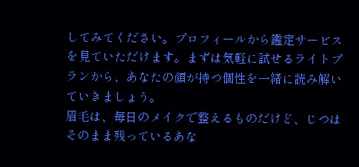してみてください。プロフィールから鑑定サービスを見ていただけます。まずは気軽に試せるライトプランから、あなたの顔が持つ個性を一緒に読み解いていきましょう。
眉毛は、毎日のメイクで整えるものだけど、じつはそのまま残っているあな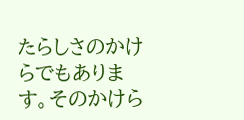たらしさのかけらでもあります。そのかけら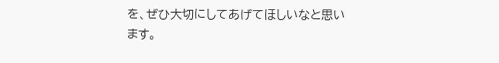を、ぜひ大切にしてあげてほしいなと思います。